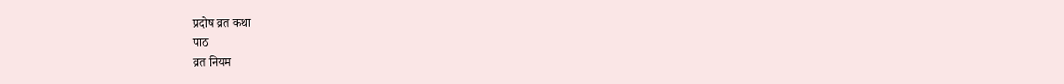प्रदोष व्रत कथा
पाठ
व्रत नियम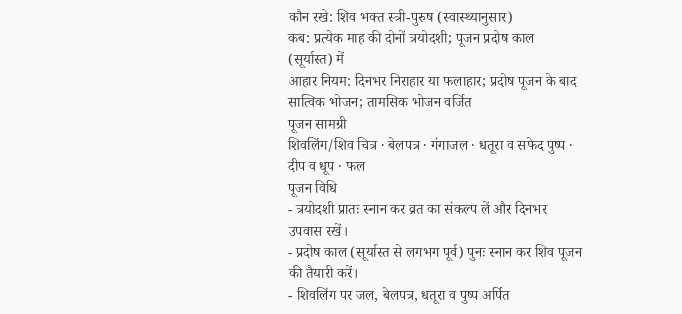कौन रखे: शिव भक्त स्त्री-पुरुष (स्वास्थ्यानुसार)
कब: प्रत्येक माह की दोनों त्रयोदशी; पूजन प्रदोष काल (सूर्यास्त) में
आहार नियम: दिनभर निराहार या फलाहार; प्रदोष पूजन के बाद सात्विक भोजन; तामसिक भोजन वर्जित
पूजन सामग्री
शिवलिंग/शिव चित्र · बेलपत्र · गंगाजल · धतूरा व सफेद पुष्प · दीप व धूप · फल
पूजन विधि
- त्रयोदशी प्रातः स्नान कर व्रत का संकल्प लें और दिनभर उपवास रखें।
- प्रदोष काल (सूर्यास्त से लगभग पूर्व) पुनः स्नान कर शिव पूजन की तैयारी करें।
- शिवलिंग पर जल, बेलपत्र, धतूरा व पुष्प अर्पित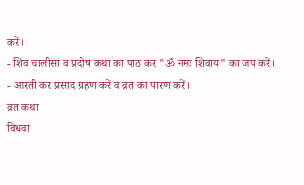करें।
- शिव चालीसा व प्रदोष कथा का पाठ कर "ॐ नमः शिवाय" का जप करें।
- आरती कर प्रसाद ग्रहण करें व व्रत का पारण करें।
व्रत कथा
विधवा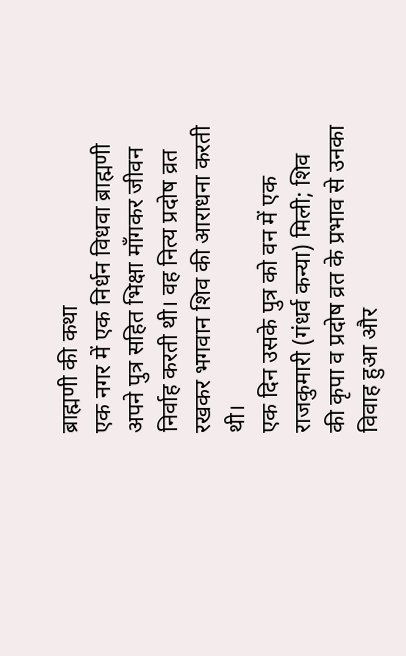ब्राह्मणी की कथा
एक नगर में एक निर्धन विधवा ब्राह्मणी अपने पुत्र सहित भिक्षा माँगकर जीवन निर्वाह करती थी। वह नित्य प्रदोष व्रत रखकर भगवान शिव की आराधना करती थी।
एक दिन उसके पुत्र को वन में एक राजकुमारी (गंधर्व कन्या) मिली; शिव की कृपा व प्रदोष व्रत के प्रभाव से उनका विवाह हुआ और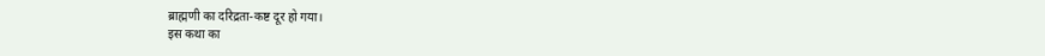ब्राह्मणी का दरिद्रता-कष्ट दूर हो गया।
इस कथा का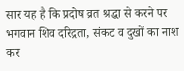सार यह है कि प्रदोष व्रत श्रद्धा से करने पर भगवान शिव दरिद्रता, संकट व दुखों का नाश कर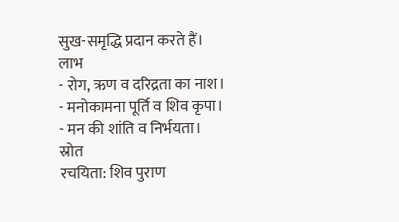सुख-समृद्धि प्रदान करते हैं।
लाभ
- रोग, ऋण व दरिद्रता का नाश।
- मनोकामना पूर्ति व शिव कृपा।
- मन की शांति व निर्भयता।
स्रोत
रचयिता: शिव पुराण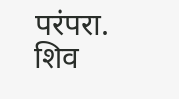परंपरा. शिव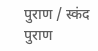पुराण / स्कंद पुराण